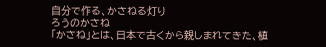自分で作る、かさねる灯り
ろうのかさね
「かさね」とは、日本で古くから親しまれてきた、植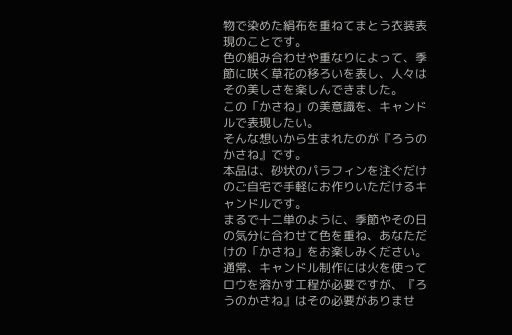物で染めた絹布を重ねてまとう衣装表現のことです。
色の組み合わせや重なりによって、季節に咲く草花の移ろいを表し、人々はその美しさを楽しんできました。
この「かさね」の美意識を、キャンドルで表現したい。
そんな想いから生まれたのが『ろうのかさね』です。
本品は、砂状のパラフィンを注ぐだけのご自宅で手軽にお作りいただけるキャンドルです。
まるで十二単のように、季節やその日の気分に合わせて色を重ね、あなただけの「かさね」をお楽しみください。
通常、キャンドル制作には火を使ってロウを溶かす工程が必要ですが、『ろうのかさね』はその必要がありませ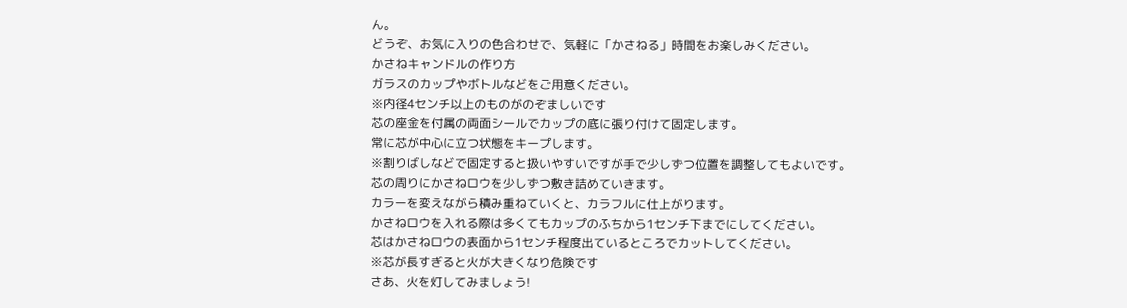ん。
どうぞ、お気に入りの色合わせで、気軽に「かさねる」時間をお楽しみください。
かさねキャンドルの作り方
ガラスのカップやボトルなどをご用意ください。
※内径4センチ以上のものがのぞましいです
芯の座金を付属の両面シールでカップの底に張り付けて固定します。
常に芯が中心に立つ状態をキープします。
※割りばしなどで固定すると扱いやすいですが手で少しずつ位置を調整してもよいです。
芯の周りにかさねロウを少しずつ敷き詰めていきます。
カラーを変えながら積み重ねていくと、カラフルに仕上がります。
かさねロウを入れる際は多くてもカップのふちから1センチ下までにしてください。
芯はかさねロウの表面から1センチ程度出ているところでカットしてください。
※芯が長すぎると火が大きくなり危険です
さあ、火を灯してみましょう!